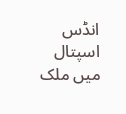انڈس اسپتال میں ملک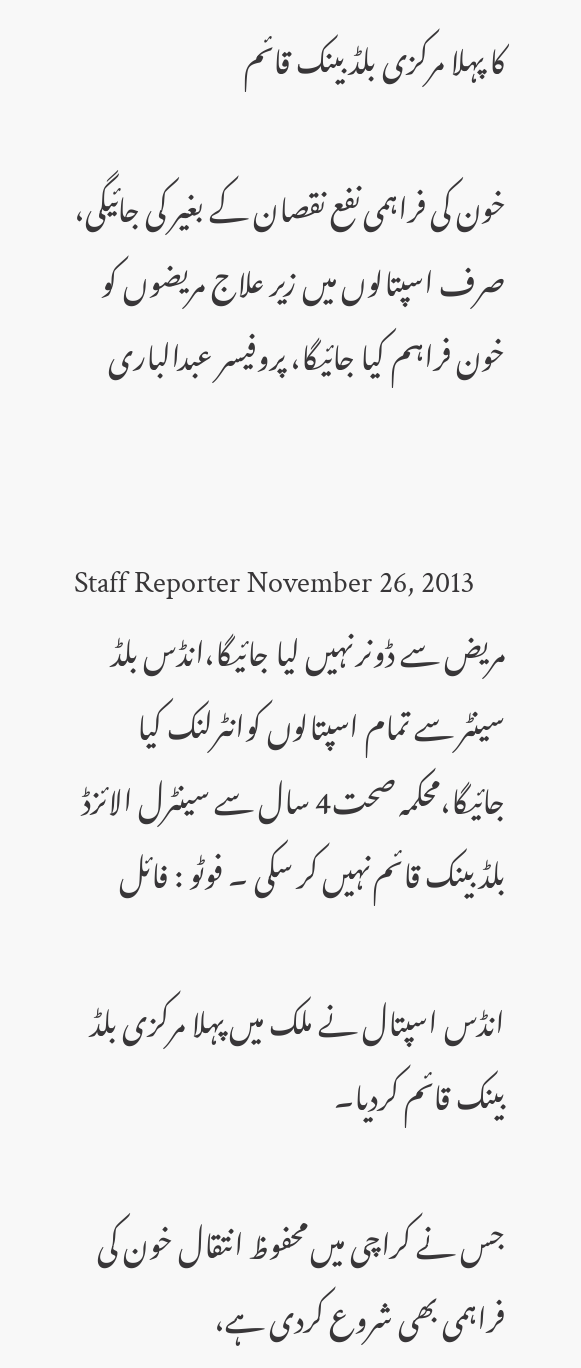کا پہلا مرکزی بلڈ بینک قائم

خون کی فراہمی نفع نقصان کے بغیر کی جائیگی، صرف اسپتالوں میں زیر علاج مریضوں کو خون فراہم کیا جائیگا، پروفیسر عبدالباری


Staff Reporter November 26, 2013
مریض سے ڈونر نہیں لیا جائیگا،انڈس بلڈ سینٹر سے تمام اسپتالوں کوانٹرلنک کیا جائیگا،محکمہ صحت4 سال سے سینٹرل الائزڈ بلڈ بینک قائم نہیں کر سکی ۔ فوٹو : فائل

انڈس اسپتال نے ملک میں پہلا مرکزی بلڈ بینک قائم کردیا۔

جس نے کراچی میں محفوظ انتقال خون کی فراہمی بھی شروع کردی ہے،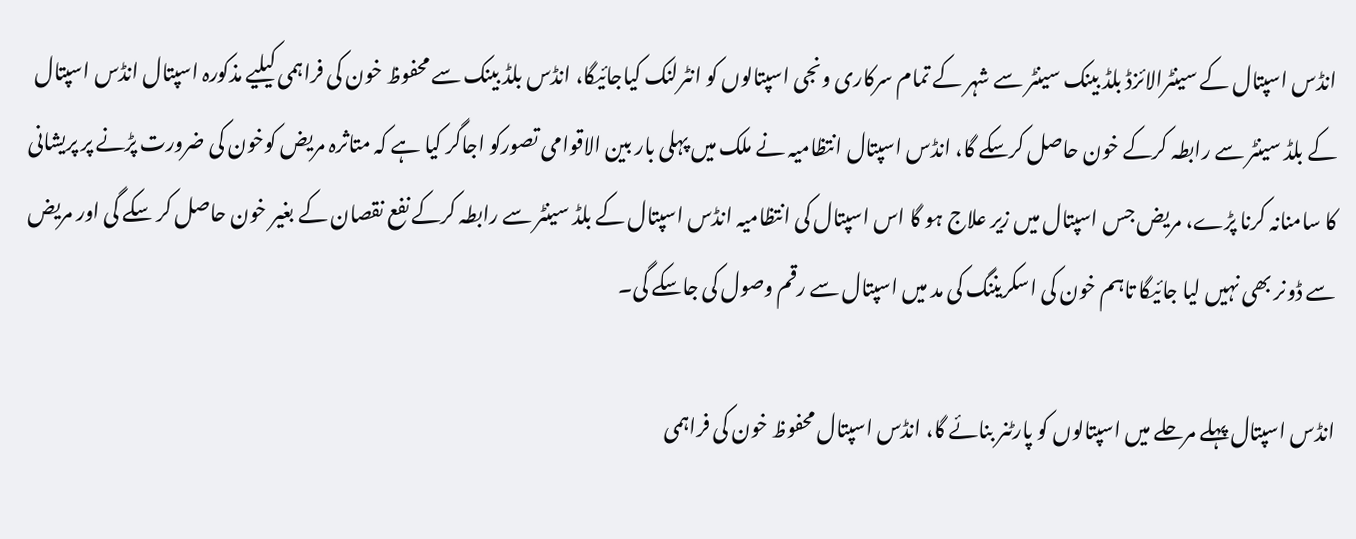انڈس اسپتال کے سینٹرالائزڈ بلڈ بینک سینٹر سے شہر کے تمام سرکاری ونجی اسپتالوں کو انٹرلنک کیاجائیگا، انڈس بلڈ بینک سے محفوظ خون کی فراہمی کیلیے مذکورہ اسپتال انڈس اسپتال کے بلڈ سینٹر سے رابطہ کرکے خون حاصل کرسکے گا، انڈس اسپتال انتظامیہ نے ملک میں پہلی بار بین الاقوامی تصورکو اجاگر کیا ہے کہ متاثرہ مریض کوخون کی ضرورت پڑنے پر پریشانی کا سامنانہ کرنا پڑے، مریض جس اسپتال میں زیر علاج ہو گا اس اسپتال کی انتظامیہ انڈس اسپتال کے بلڈ سینٹر سے رابطہ کرکے نفع نقصان کے بغیر خون حاصل کر سکے گی اور مریض سے ڈونر بھی نہیں لیا جائیگا تاہم خون کی اسکریننگ کی مد میں اسپتال سے رقم وصول کی جاسکے گی۔

انڈس اسپتال پہلے مرحلے میں اسپتالوں کو پارٹنر بنائے گا، انڈس اسپتال محفوظ خون کی فراہمی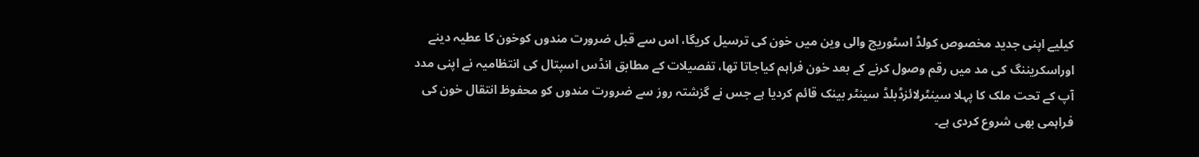کیلیے اپنی جدید مخصوص کولڈ اسٹوریج والی وین میں خون کی ترسیل کریگا، اس سے قبل ضرورت مندوں کوخون کا عطیہ دینے اوراسکریننگ کی مد میں رقم وصول کرنے کے بعد خون فراہم کیاجاتا تھا، تفصیلات کے مطابق انڈس اسپتال کی انتظامیہ نے اپنی مدد آپ کے تحت ملک کا پہلا سینٹرلائزڈبلڈ سینٹر بینک قائم کردیا ہے جس نے گزشتہ روز سے ضرورت مندوں کو محفوظ انتقال خون کی فراہمی بھی شروع کردی ہے۔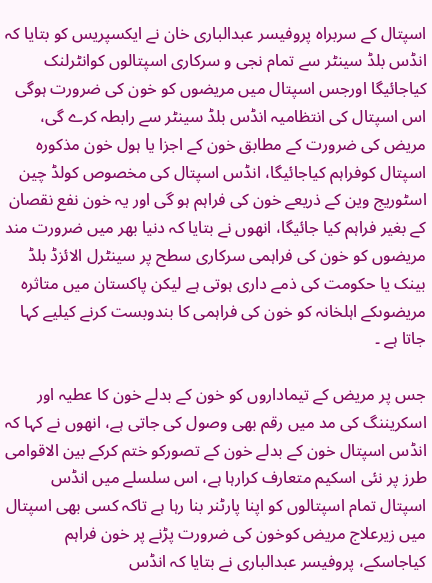اسپتال کے سربراہ پروفیسر عبدالباری خان نے ایکسپریس کو بتایا کہ انڈس بلڈ سینٹر سے تمام نجی و سرکاری اسپتالوں کوانٹرلنک کیاجائیگا اورجس اسپتال میں مریضوں کو خون کی ضرورت ہوگی اس اسپتال کی انتظامیہ انڈس بلڈ سینٹر سے رابطہ کرے گی، مریض کی ضرورت کے مطابق خون کے اجزا یا ہول خون مذکورہ اسپتال کوفراہم کیاجائیگا، انڈس اسپتال کی مخصوص کولڈ چین اسٹوریج وین کے ذریعے خون کی فراہم ہو گی اور یہ خون نفع نقصان کے بغیر فراہم کیا جائیگا، انھوں نے بتایا کہ دنیا بھر میں ضرورت مند مریضوں کو خون کی فراہمی سرکاری سطح پر سینٹرل الائزڈ بلڈ بینک یا حکومت کی ذمے داری ہوتی ہے لیکن پاکستان میں متاثرہ مریضوںکے اہلخانہ کو خون کی فراہمی کا بندوبست کرنے کیلیے کہا جاتا ہے ۔

جس پر مریض کے تیماداروں کو خون کے بدلے خون کا عطیہ اور اسکریننگ کی مد میں رقم بھی وصول کی جاتی ہے، انھوں نے کہا کہ انڈس اسپتال خون کے بدلے خون کے تصورکو ختم کرکے بین الاقوامی طرز پر نئی اسکیم متعارف کرارہا ہے، اس سلسلے میں انڈس اسپتال تمام اسپتالوں کو اپنا پارٹنر بنا رہا ہے تاکہ کسی بھی اسپتال میں زیرعلاج مریض کوخون کی ضرورت پڑنے پر خون فراہم کیاجاسکے، پروفیسر عبدالباری نے بتایا کہ انڈس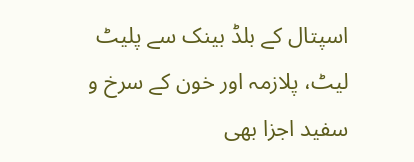اسپتال کے بلڈ بینک سے پلیٹ لیٹ، پلازمہ اور خون کے سرخ و سفید اجزا بھی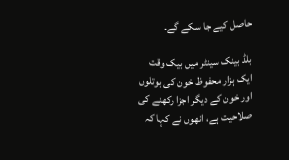حاصل کیے جا سکے گے۔

بلڈ بینک سینٹر میں بیک وقت ایک ہزار محفوظ خون کی بوتلوں اور خون کے دیگر اجزا رکھنے کی صلاحیت ہے، انھوں نے کہا کہ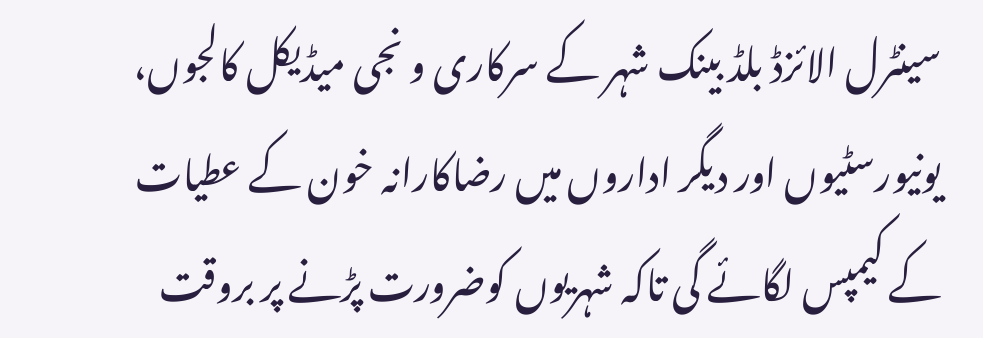سینٹرل الائزڈ بلڈ بینک شہر کے سرکاری و نجی میڈیکل کالجوں، یونیورسٹیوں اور دیگر اداروں میں رضاکارانہ خون کے عطیات کے کیمپس لگائے گی تاکہ شہریوں کوضرورت پڑنے پر بروقت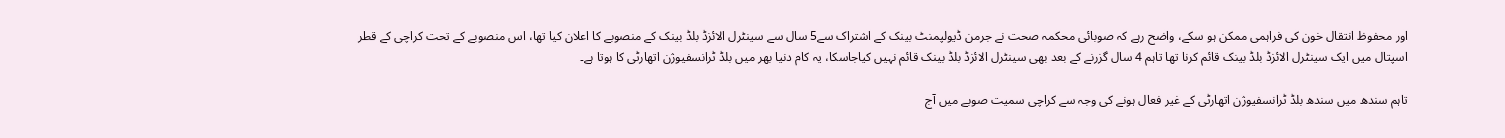اور محفوظ انتقال خون کی فراہمی ممکن ہو سکے، واضح رہے کہ صوبائی محکمہ صحت نے جرمن ڈیولپمنٹ بینک کے اشتراک سے5 سال سے سینٹرل الائزڈ بلڈ بینک کے منصوبے کا اعلان کیا تھا، اس منصوبے کے تحت کراچی کے قطر اسپتال میں ایک سینٹرل الائزڈ بلڈ بینک قائم کرنا تھا تاہم 4 سال گزرنے کے بعد بھی سینٹرل الائزڈ بلڈ بینک قائم نہیں کیاجاسکا، یہ کام دنیا بھر میں بلڈ ٹرانسفیوژن اتھارٹی کا ہوتا ہے۔

تاہم سندھ میں سندھ بلڈ ٹرانسفیوژن اتھارٹی کے غیر فعال ہونے کی وجہ سے کراچی سمیت صوبے میں آج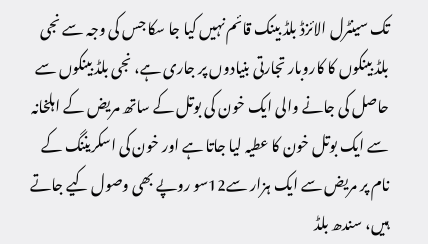تک سینٹرل الائزڈ بلڈ بینک قائم نہیں کیا جا سکا جس کی وجہ سے نجی بلڈ بینکوں کا کاروبار تجارتی بنیادوں پر جاری ہے، نجی بلڈ بینکوں سے حاصل کی جانے والی ایک خون کی بوتل کے ساتھ مریض کے اہلخانہ سے ایک بوتل خون کا عطیہ لیا جاتا ہے اور خون کی اسکریننگ کے نام پر مریض سے ایک ہزار سے12سو روپے بھی وصول کیے جاتے ہیں، سندھ بلڈ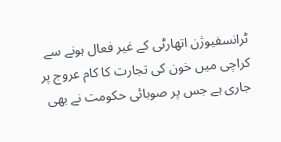ٹرانسفیوژن اتھارٹی کے غیر فعال ہونے سے کراچی میں خون کی تجارت کا کام عروج پر جاری ہے جس پر صوبائی حکومت نے بھی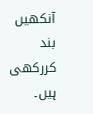آنکھیں بند کررکھی ہیں۔